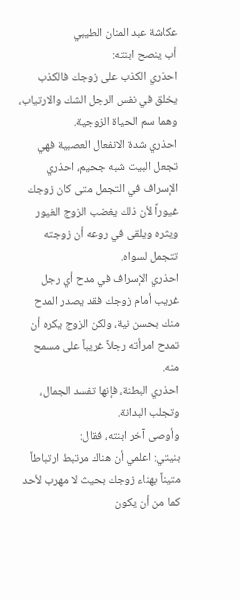عكاشة عبد المنان الطيبي
أب ينصح ابنته:
احذري الكذب على زوجك فالكذب يخلق في نفس الرجل الشك والارتياب، وهما سم الحياة الزوجية.
احذري شدة الانفعال العصبية فهي تجعل البيت شبه جحيم، احذري الإسراف في التجمل متى كان زوجك غيوراً لأن ذلك يغضب الزوج الغيور ويثره ويلقى في روعه أن زوجته تتجمل لسواه.
احذري الإسراف في مدح أي رجل غريب أمام زوجك فقد يصدر المدح منك بحسن نية، ولكن الزوج يكره أن تمدح امرأته رجلاً غريباً على مسمح منه.
احذري البطنة، فإنها تفسد الجمال، وتجلب البدانة.
وأوصى آخر ابنته، فقال:
بنيتي: اعلمي أن هناك مرتبط ارتباطاً متيناً بهناء زوجك بحيث لا مهرب لأحد كما من أن يكون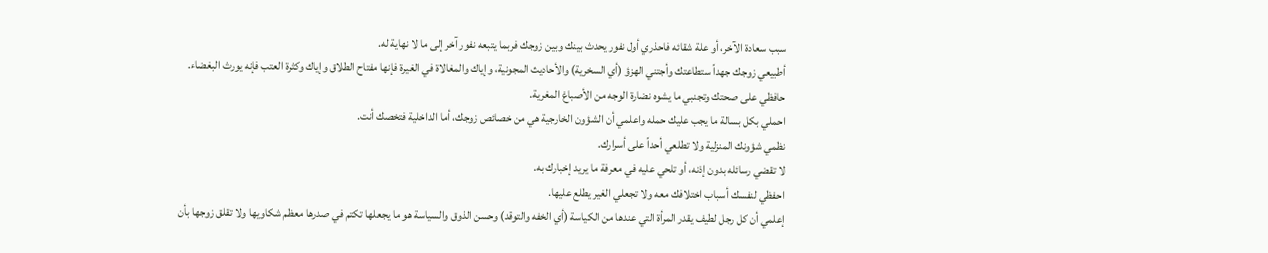سبب سعادة الآخر، أو علة شقائه فاحذري أول نفور يحدث بينك وبين زوجك فربما يتبعه نفور آخر إلى ما لا نهاية له.
أطبيعي زوجك جهداً ستطاعتك وأجتني الهزؤ (أي السخرية) والأحاديث المجونية، وإياك والمغالاة في الغيرة فإنها مفتاح الطلاق وإياك وكثرة العتب فإنه يورث البغضاء.
حافظي على صحتك وتجنبي ما يشوه نضارة الوجه من الأصباغ المغرية.
احملي بكل بسالة ما يجب عليك حمله واعلمي أن الشؤون الخارجية هي من خصائص زوجك، أما الداخلية فتخصك أنت.
نظمي شؤونك المنزلية ولا تطلعي أحداً على أسرارك.
لا تقضي رسائله بدون إذنه، أو تلحي عليه في معرفة ما يريد إخبارك به.
احفظي لنفسك أسباب اختلافك معه ولا تجعلي الغير يطلع عليها.
إعلمي أن كل رجل لطيف يقدر المرأة التي عندها من الكياسة (أي الخفه والتوقد) وحسن الذوق والسياسة هو ما يجعلها تكتم في صدرها معظم شكاويها ولا تقلق زوجها بأن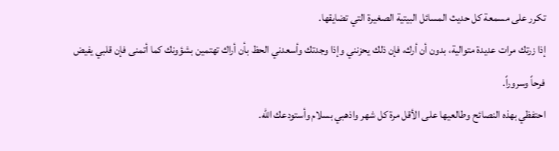تكرر على مسمعة كل حديث المسائل البيتية الصغيرة التي تضايقها.
إذا زرتك مرات عديدة متوالية، بدون أن أرك، فإن ذلك يحزنني وإذا وجدتك وأسعدني الحظ بأن أراك تهتمين بشؤونك كما أتمنى فإن قلبي يفيض فرحاً وسروراً.
احتفظي بهذه النصائح وطالعيها على الأقل مرة كل شهر واذهبي بسلام وأستودعك الله.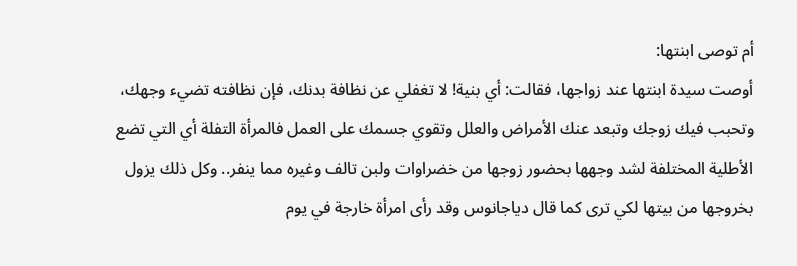أم توصى ابنتها:
أوصت سيدة ابنتها عند زواجها، فقالت: أي بنية! لا تغفلي عن نظافة بدنك، فإن نظافته تضيء وجهك، وتحبب فيك زوجك وتبعد عنك الأمراض والعلل وتقوي جسمك على العمل فالمرأة التفلة أي التي تضع الأطلية المختلفة لشد وجهها بحضور زوجها من خضراوات ولبن تالف وغيره مما ينفر.. وكل ذلك يزول بخروجها من بيتها لكي ترى كما قال دياجانوس وقد رأى امرأة خارجة في يوم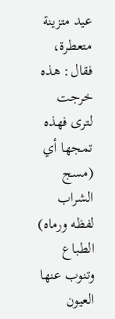عيد متزينة متعطرة، فقال: هذه خرجت لترى فهذه تمجها أي (مسج الشراب لفظه ورماه) الطباع وتنوب عنها العيون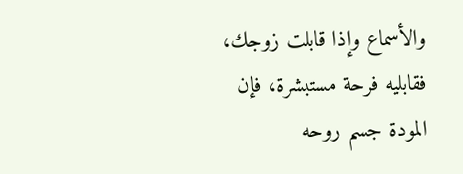والأسماع وإذا قابلت زوجك، فقابليه فرحة مستبشرة، فإن المودة جسم روحه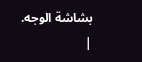بشاشة الوجه.
|